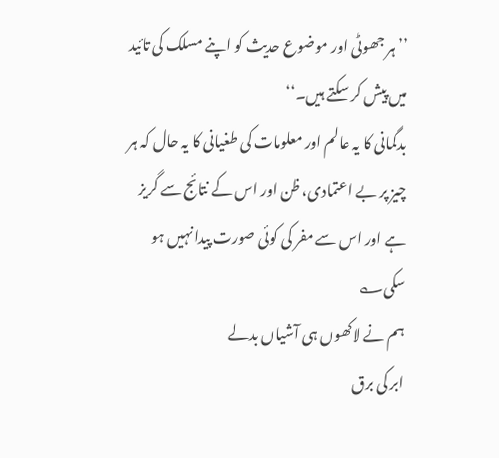’’ہر جھوٹی اور موضوع حدیث کو اپنے مسلک کی تائید میں پیش کر سکتے ہیں۔‘‘
بدگمانی کا یہ عالم اور معلومات کی طغیانی کا یہ حال کہ ہر چیز پر بے اعتمادی، ظن اور اس کے نتائج سے گریز ہے اور اس سے مفر کی کوئی صورت پیدا نہیں ہو سکی؎
ہم نے لاکھوں ہی آشیاں بدلے
ابر کی برق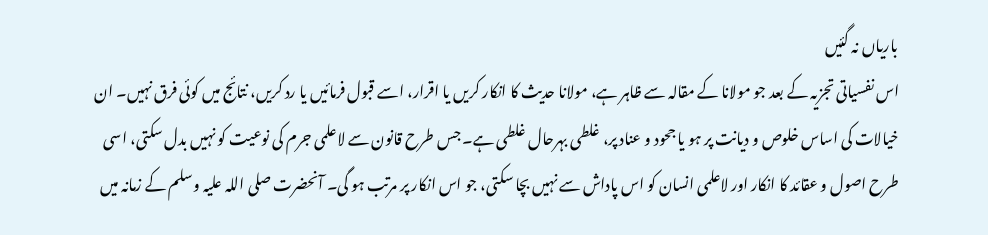باریاں نہ گئیں
اس نفسیاتی تجزیہ کے بعد جو مولانا کے مقالہ سے ظاہر ہے، مولانا حدیث کا انکار کریں یا اقرار، اسے قبول فرمائیں یا رد کریں، نتائج میں کوئی فرق نہیں۔ ان خیالات کی اساس خلوص و دیانت پر ہو یا جحود و عناد پر، غلطی بہرحال غلطی ہے۔ جس طرح قانون سے لاعلمی جرم کی نوعیت کو نہیں بدل سکتی، اسی طرح اصول و عقائد کا انکار اور لاعلمی انسان کو اس پاداش سے نہیں بچا سکتی، جو اس انکار پر مرتب ہو گی۔ آنحضرت صلی اللہ علیہ وسلم کے زمانہ میں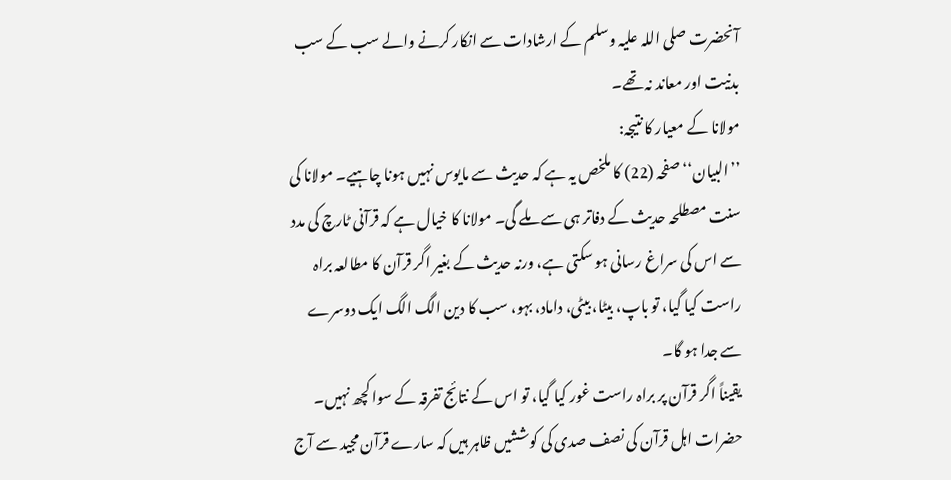آنحضرت صلی اللہ علیہ وسلم کے ارشادات سے انکار کرنے والے سب کے سب بدنیت اور معاند نہ تھے۔
مولانا کے معیار کا نتیجہ:
’’البیان‘‘ صفحہ (22) کا ملخص یہ ہے کہ حدیث سے مایوس نہیں ہونا چاہیے۔ مولانا کی سنت مصطلحہ حدیث کے دفاتر ہی سے ملے گی۔ مولانا کا خیال ہے کہ قرآنی ٹارچ کی مدد سے اس کی سراغ رسانی ہو سکتی ہے، ورنہ حدیث کے بغیر اگر قرآن کا مطالعہ براہ راست کیا گیا، تو باپ، بیٹا، بیٹی، داماد، بہو، سب کا دین الگ الگ ایک دوسرے سے جدا ہو گا۔
یقیناً اگر قرآن پر براہ راست غور کیا گیا، تو اس کے نتائج تفرقہ کے سوا کچھ نہیں۔ حضرات اہل قرآن کی نصف صدی کی کوششیں ظاہر ہیں کہ سارے قرآن مجید سے آج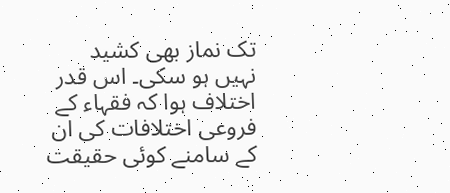تک نماز بھی کشید نہیں ہو سکی۔ اس قدر اختلاف ہوا کہ فقہاء کے فروعی اختلافات کی ان کے سامنے کوئی حقیقت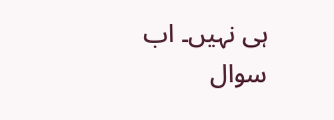ہی نہیں۔ اب سوال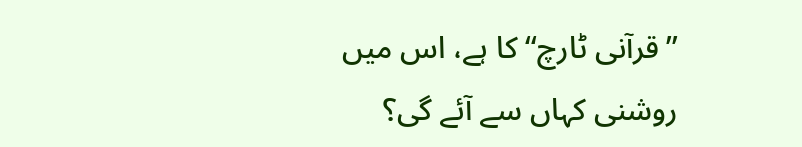’’قرآنی ٹارچ‘‘ کا ہے، اس میں روشنی کہاں سے آئے گی؟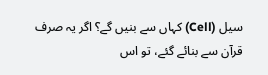سیل (Cell) کہاں سے بنیں گے؟ اگر یہ صرف قرآن سے بنائے گئے، تو اس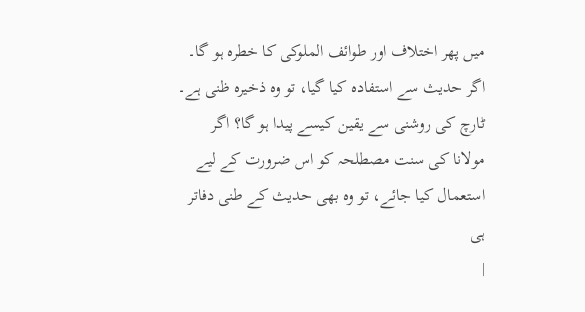میں پھر اختلاف اور طوائف الملوکی کا خطرہ ہو گا۔ اگر حدیث سے استفادہ کیا گیا، تو وہ ذخیرہ ظنی ہے۔ ٹارچ کی روشنی سے یقین کیسے پیدا ہو گا؟ اگر مولانا کی سنت مصطلحہ کو اس ضرورت کے لیے استعمال کیا جائے، تو وہ بھی حدیث کے طنی دفاتر ہی
|